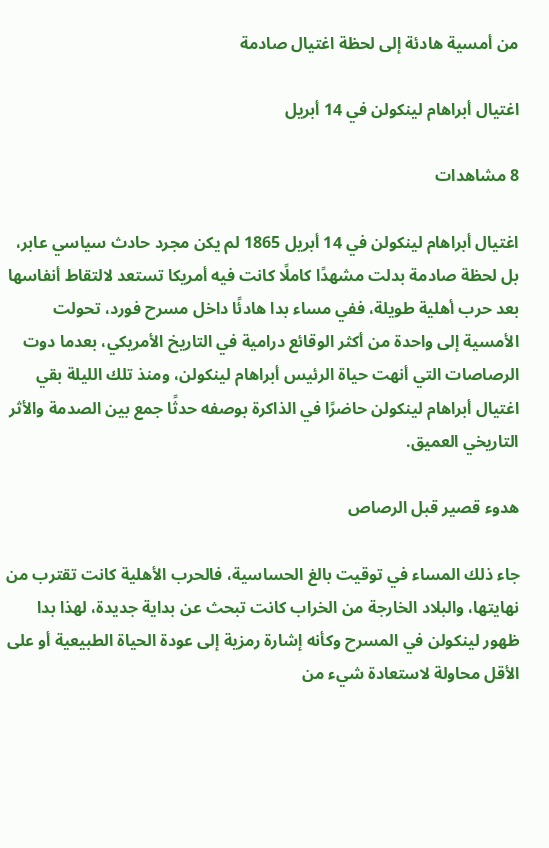من أمسية هادئة إلى لحظة اغتيال صادمة

اغتيال أبراهام لينكولن في 14 أبريل

8 مشاهدات

اغتيال أبراهام لينكولن في 14 أبريل 1865 لم يكن مجرد حادث سياسي عابر، بل لحظة صادمة بدلت مشهدًا كاملًا كانت فيه أمريكا تستعد لالتقاط أنفاسها بعد حرب أهلية طويلة، ففي مساء بدا هادئًا داخل مسرح فورد، تحولت الأمسية إلى واحدة من أكثر الوقائع درامية في التاريخ الأمريكي، بعدما دوت الرصاصات التي أنهت حياة الرئيس أبراهام لينكولن، ومنذ تلك الليلة بقي اغتيال أبراهام لينكولن حاضرًا في الذاكرة بوصفه حدثًا جمع بين الصدمة والأثر التاريخي العميق.

هدوء قصير قبل الرصاص

جاء ذلك المساء في توقيت بالغ الحساسية، فالحرب الأهلية كانت تقترب من نهايتها، والبلاد الخارجة من الخراب كانت تبحث عن بداية جديدة، لهذا بدا ظهور لينكولن في المسرح وكأنه إشارة رمزية إلى عودة الحياة الطبيعية أو على الأقل محاولة لاستعادة شيء من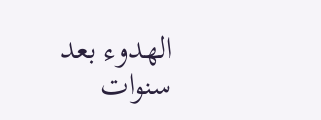الهدوء بعد سنوات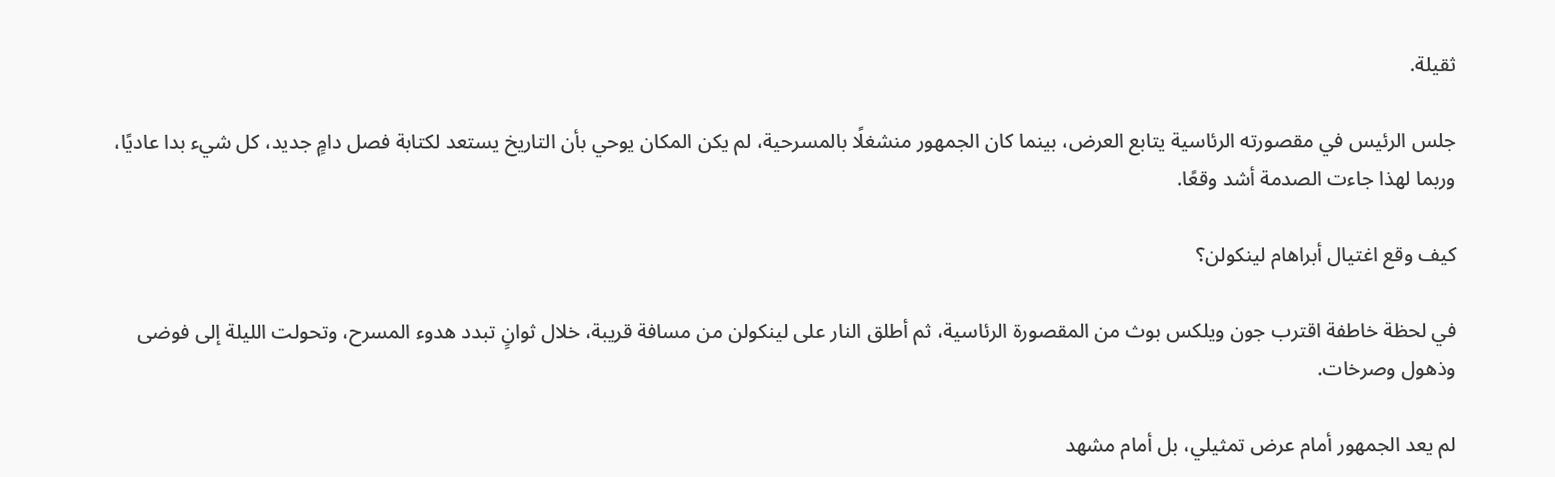ثقيلة.

جلس الرئيس في مقصورته الرئاسية يتابع العرض، بينما كان الجمهور منشغلًا بالمسرحية، لم يكن المكان يوحي بأن التاريخ يستعد لكتابة فصل دامٍ جديد، كل شيء بدا عاديًا، وربما لهذا جاءت الصدمة أشد وقعًا.

كيف وقع اغتيال أبراهام لينكولن؟

في لحظة خاطفة اقترب جون ويلكس بوث من المقصورة الرئاسية، ثم أطلق النار على لينكولن من مسافة قريبة، خلال ثوانٍ تبدد هدوء المسرح، وتحولت الليلة إلى فوضى وذهول وصرخات.

لم يعد الجمهور أمام عرض تمثيلي، بل أمام مشهد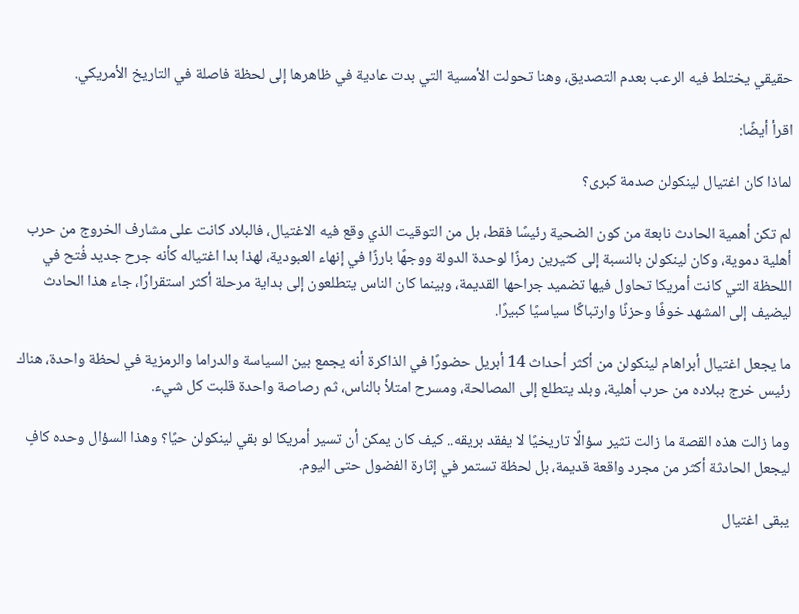حقيقي يختلط فيه الرعب بعدم التصديق، وهنا تحولت الأمسية التي بدت عادية في ظاهرها إلى لحظة فاصلة في التاريخ الأمريكي.

اقرأ أيضًا:

لماذا كان اغتيال لينكولن صدمة كبرى؟

لم تكن أهمية الحادث نابعة من كون الضحية رئيسًا فقط، بل من التوقيت الذي وقع فيه الاغتيال، فالبلاد كانت على مشارف الخروج من حرب أهلية دموية، وكان لينكولن بالنسبة إلى كثيرين رمزًا لوحدة الدولة ووجهًا بارزًا في إنهاء العبودية، لهذا بدا اغتياله كأنه جرح جديد فُتح في اللحظة التي كانت أمريكا تحاول فيها تضميد جراحها القديمة، وبينما كان الناس يتطلعون إلى بداية مرحلة أكثر استقرارًا، جاء هذا الحادث ليضيف إلى المشهد خوفًا وحزنًا وارتباكًا سياسيًا كبيرًا.

ما يجعل اغتيال أبراهام لينكولن من أكثر أحداث 14 أبريل حضورًا في الذاكرة أنه يجمع بين السياسة والدراما والرمزية في لحظة واحدة، هناك رئيس خرج ببلاده من حرب أهلية، وبلد يتطلع إلى المصالحة، ومسرح امتلأ بالناس، ثم رصاصة واحدة قلبت كل شيء.

وما زالت هذه القصة ما زالت تثير سؤالًا تاريخيًا لا يفقد بريقه.. كيف كان يمكن أن تسير أمريكا لو بقي لينكولن حيًا؟ وهذا السؤال وحده كافٍ ليجعل الحادثة أكثر من مجرد واقعة قديمة، بل لحظة تستمر في إثارة الفضول حتى اليوم.

يبقى اغتيال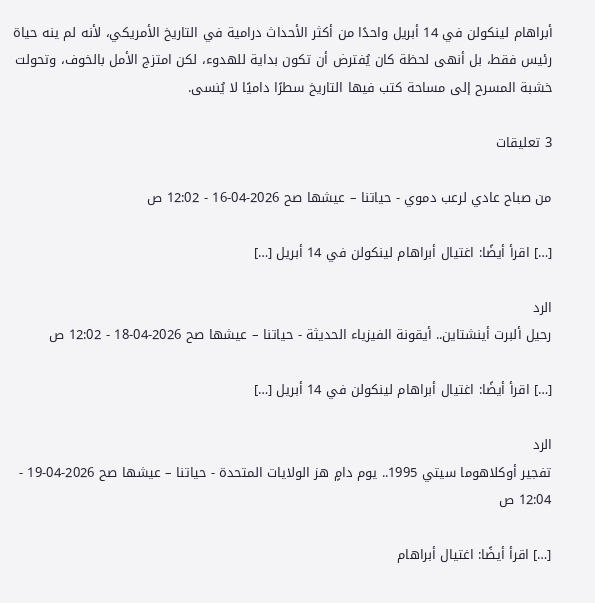أبراهام لينكولن في 14 أبريل واحدًا من أكثر الأحداث درامية في التاريخ الأمريكي، لأنه لم ينه حياة رئيس فقط، بل أنهى لحظة كان يُفترض أن تكون بداية للهدوء، لكن امتزج الأمل بالخوف، وتحولت خشبة المسرح إلى مساحة كتب فيها التاريخ سطرًا داميًا لا يُنسى.

3 تعليقات

من صباح عادي لرعب دموي - حياتنا – عيشها صح 2026-04-16 - 12:02 ص

[…] اقرأ أيضًا: اغتيال أبراهام لينكولن في 14 أبريل […]

الرد
رحيل ألبرت أينشتاين.. أيقونة الفيزياء الحديثة - حياتنا – عيشها صح 2026-04-18 - 12:02 ص

[…] اقرأ أيضًا: اغتيال أبراهام لينكولن في 14 أبريل […]

الرد
تفجير أوكلاهوما سيتي 1995.. يوم دامٍ هز الولايات المتحدة - حياتنا – عيشها صح 2026-04-19 - 12:04 ص

[…] اقرأ أيضًا: اغتيال أبراهام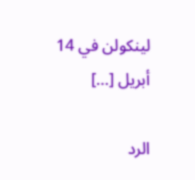لينكولن في 14 أبريل […]

الرد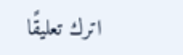اترك تعليقًا